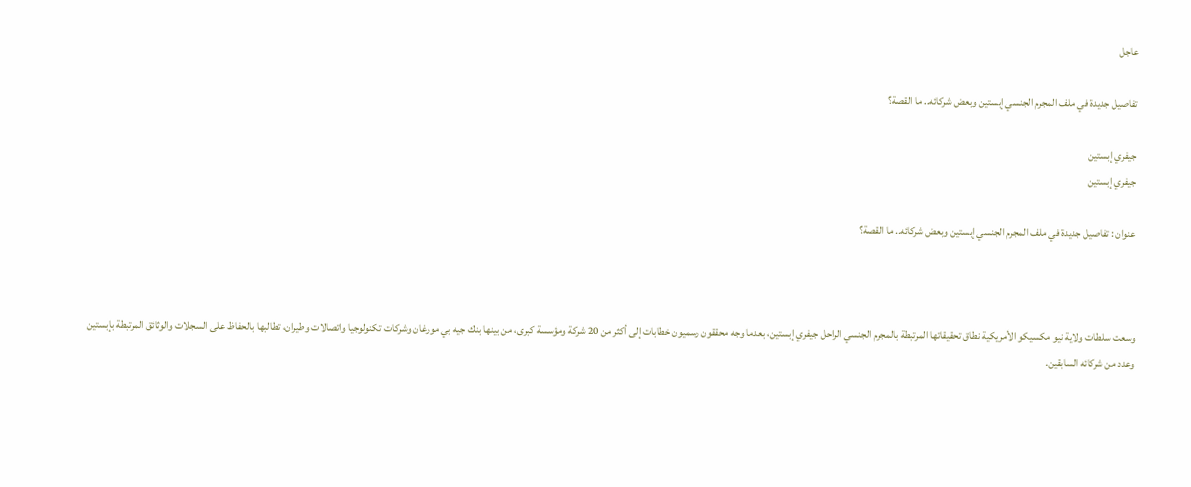عاجل

تفاصيل جديدة في ملف المجرم الجنسي إبستين وبعض شركائه.. ما القصة؟

جيفري إبستين
جيفري إبستين

عنوان : تفاصيل جديدة في ملف المجرم الجنسي إبستين وبعض شركائه.. ما القصة؟



وسعت سلطات ولاية نيو مكسيكو الأمريكية نطاق تحقيقاتها المرتبطة بالمجرم الجنسي الراحل جيفري إبستين، بعدما وجه محققون رسميون خطابات إلى أكثر من 20 شركة ومؤسسة كبرى، من بينها بنك جيه بي مورغان وشركات تكنولوجيا واتصالات وطيران، تطالبها بالحفاظ على السجلات والوثائق المرتبطة بإبستين وعدد من شركائه السابقين.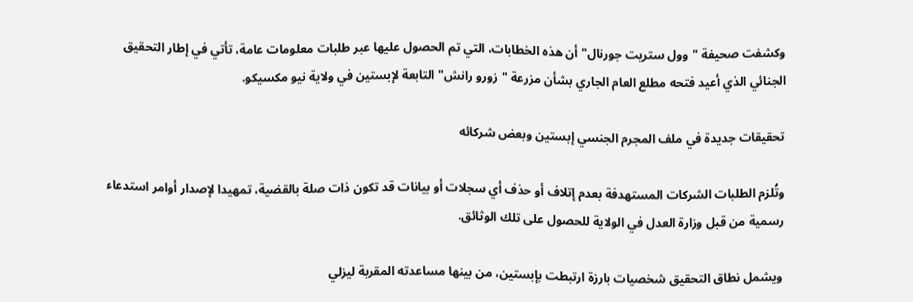وكشفت صحيفة "وول ستريت جورنال" أن هذه الخطابات، التي تم الحصول عليها عبر طلبات معلومات عامة، تأتي في إطار التحقيق الجنائي الذي أعيد فتحه مطلع العام الجاري بشأن مزرعة "زورو رانش" التابعة لإبستين في ولاية نيو مكسيكو.

تحقيقات جديدة في ملف المجرم الجنسي إبستين وبعض شركائه

وتُلزم الطلبات الشركات المستهدفة بعدم إتلاف أو حذف أي سجلات أو بيانات قد تكون ذات صلة بالقضية، تمهيدا لإصدار أوامر استدعاء رسمية من قبل وزارة العدل في الولاية للحصول على تلك الوثائق.

ويشمل نطاق التحقيق شخصيات بارزة ارتبطت بإبستين، من بينها مساعدته المقربة ليزلي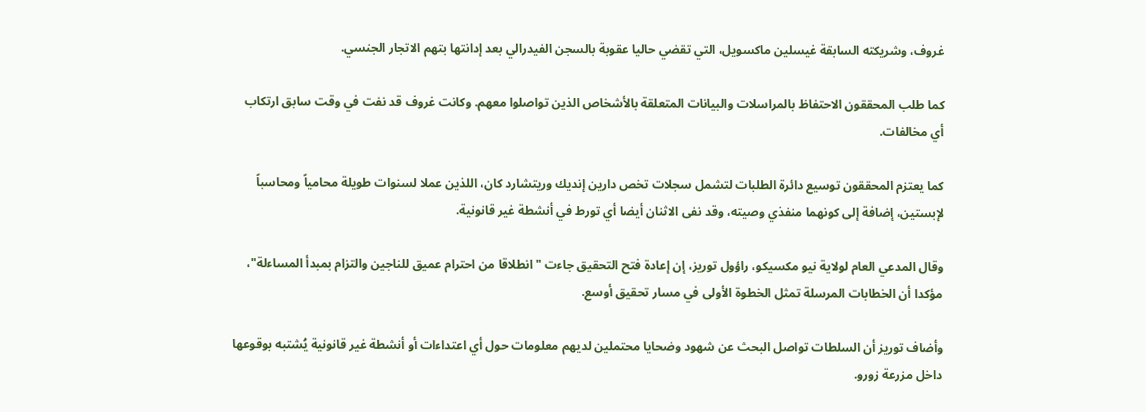غروف، وشريكته السابقة غيسلين ماكسويل، التي تقضي حاليا عقوبة بالسجن الفيدرالي بعد إدانتها بتهم الاتجار الجنسي.

كما طلب المحققون الاحتفاظ بالمراسلات والبيانات المتعلقة بالأشخاص الذين تواصلوا معهم. وكانت غروف قد نفت في وقت سابق ارتكاب أي مخالفات.

كما يعتزم المحققون توسيع دائرة الطلبات لتشمل سجلات تخص دارين إنديك وريتشارد كان، اللذين عملا لسنوات طويلة محامياً ومحاسباً لإبستين، إضافة إلى كونهما منفذي وصيته، وقد نفى الاثنان أيضا أي تورط في أنشطة غير قانونية.

وقال المدعي العام لولاية نيو مكسيكو، راؤول توريز، إن إعادة فتح التحقيق جاءت "انطلاقا من احترام عميق للناجين والتزام بمبدأ المساءلة"، مؤكدا أن الخطابات المرسلة تمثل الخطوة الأولى في مسار تحقيق أوسع.

وأضاف توريز أن السلطات تواصل البحث عن شهود وضحايا محتملين لديهم معلومات حول أي اعتداءات أو أنشطة غير قانونية يُشتبه بوقوعها داخل مزرعة زورو.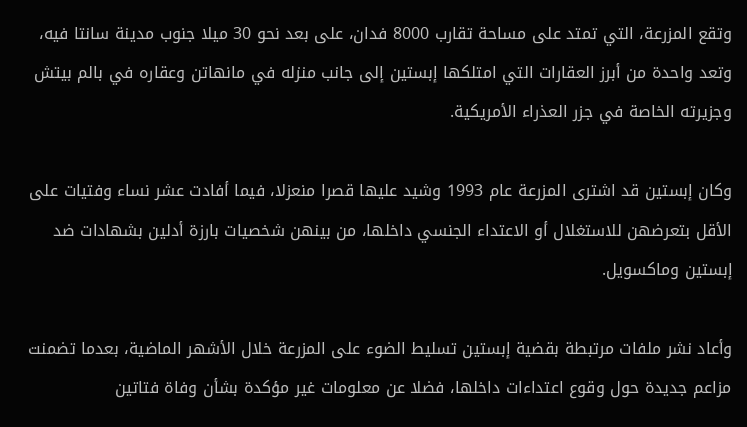وتقع المزرعة، التي تمتد على مساحة تقارب 8000 فدان، على بعد نحو 30 ميلا جنوب مدينة سانتا فيه، وتعد واحدة من أبرز العقارات التي امتلكها إبستين إلى جانب منزله في مانهاتن وعقاره في بالم بيتش وجزيرته الخاصة في جزر العذراء الأمريكية.

وكان إبستين قد اشترى المزرعة عام 1993 وشيد عليها قصرا منعزلا، فيما أفادت عشر نساء وفتيات على الأقل بتعرضهن للاستغلال أو الاعتداء الجنسي داخلها، من بينهن شخصيات بارزة أدلين بشهادات ضد إبستين وماكسويل.

وأعاد نشر ملفات مرتبطة بقضية إبستين تسليط الضوء على المزرعة خلال الأشهر الماضية، بعدما تضمنت مزاعم جديدة حول وقوع اعتداءات داخلها، فضلا عن معلومات غير مؤكدة بشأن وفاة فتاتين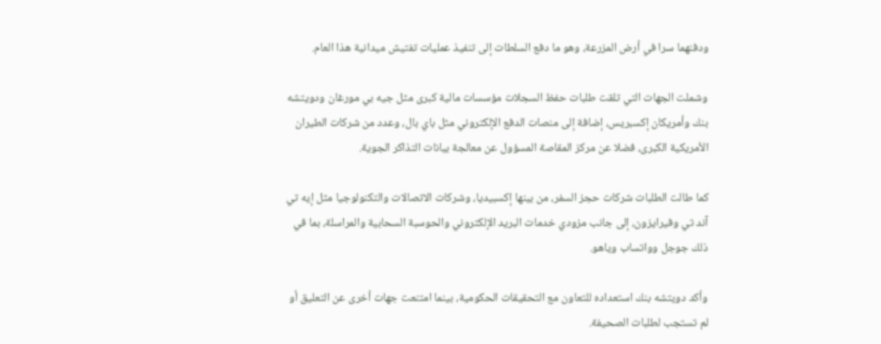ودفنهما سرا في أرض المزرعة، وهو ما دفع السلطات إلى تنفيذ عمليات تفتيش ميدانية هذا العام.

وشملت الجهات التي تلقت طلبات حفظ السجلات مؤسسات مالية كبرى مثل جيه بي مورغان ودويتشه بنك وأمريكان إكسبريس، إضافة إلى منصات الدفع الإلكتروني مثل باي بال، وعدد من شركات الطيران الأمريكية الكبرى، فضلا عن مركز المقاصة المسؤول عن معالجة بيانات التذاكر الجوية.

كما طالت الطلبات شركات حجز السفر، من بينها إكسبيديا، وشركات الاتصالات والتكنولوجيا مثل إيه تي آند تي وفيرايزون، إلى جانب مزودي خدمات البريد الإلكتروني والحوسبة السحابية والمراسلة، بما في ذلك جوجل وواتساب وياهو.

وأكد دويتشه بنك استعداده للتعاون مع التحقيقات الحكومية، بينما امتنعت جهات أخرى عن التعليق أو لم تستجب لطلبات الصحيفة.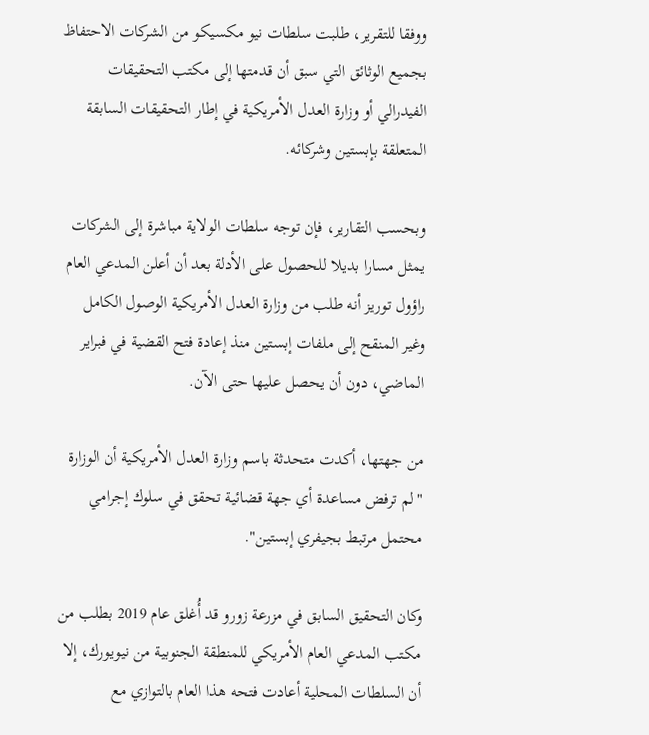ووفقا للتقرير، طلبت سلطات نيو مكسيكو من الشركات الاحتفاظ بجميع الوثائق التي سبق أن قدمتها إلى مكتب التحقيقات الفيدرالي أو وزارة العدل الأمريكية في إطار التحقيقات السابقة المتعلقة بإبستين وشركائه.

وبحسب التقارير، فإن توجه سلطات الولاية مباشرة إلى الشركات يمثل مسارا بديلا للحصول على الأدلة بعد أن أعلن المدعي العام راؤول توريز أنه طلب من وزارة العدل الأمريكية الوصول الكامل وغير المنقح إلى ملفات إبستين منذ إعادة فتح القضية في فبراير الماضي، دون أن يحصل عليها حتى الآن.

من جهتها، أكدت متحدثة باسم وزارة العدل الأمريكية أن الوزارة "لم ترفض مساعدة أي جهة قضائية تحقق في سلوك إجرامي محتمل مرتبط بجيفري إبستين".

وكان التحقيق السابق في مزرعة زورو قد أُغلق عام 2019 بطلب من مكتب المدعي العام الأمريكي للمنطقة الجنوبية من نيويورك، إلا أن السلطات المحلية أعادت فتحه هذا العام بالتوازي مع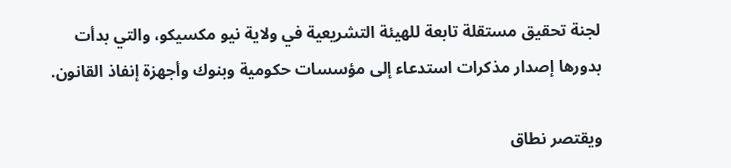لجنة تحقيق مستقلة تابعة للهيئة التشريعية في ولاية نيو مكسيكو، والتي بدأت بدورها إصدار مذكرات استدعاء إلى مؤسسات حكومية وبنوك وأجهزة إنفاذ القانون.

ويقتصر نطاق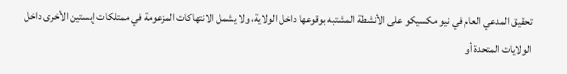تحقيق المدعي العام في نيو مكسيكو على الأنشطة المشتبه بوقوعها داخل الولاية، ولا يشمل الانتهاكات المزعومة في ممتلكات إبستين الأخرى داخل الولايات المتحدة أو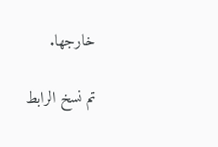خارجها.

تم نسخ الرابط